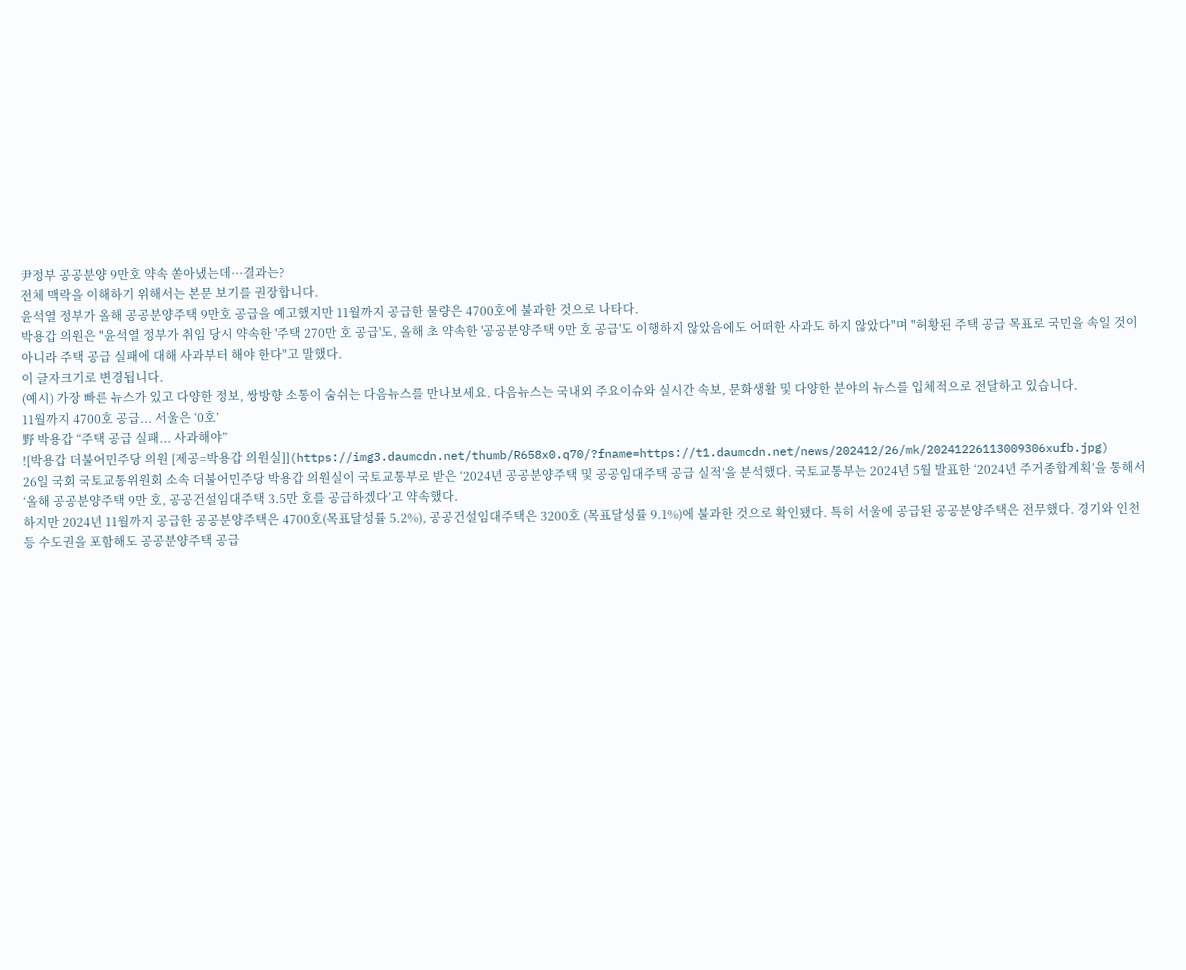尹정부 공공분양 9만호 약속 쏟아냈는데···결과는?
전체 맥락을 이해하기 위해서는 본문 보기를 권장합니다.
윤석열 정부가 올해 공공분양주택 9만호 공급을 예고했지만 11월까지 공급한 물량은 4700호에 불과한 것으로 나타다.
박용갑 의원은 "윤석열 정부가 취임 당시 약속한 '주택 270만 호 공급'도, 올해 초 약속한 '공공분양주택 9만 호 공급'도 이행하지 않았음에도 어떠한 사과도 하지 않았다"며 "허황된 주택 공급 목표로 국민을 속일 것이 아니라 주택 공급 실패에 대해 사과부터 해야 한다"고 말했다.
이 글자크기로 변경됩니다.
(예시) 가장 빠른 뉴스가 있고 다양한 정보, 쌍방향 소통이 숨쉬는 다음뉴스를 만나보세요. 다음뉴스는 국내외 주요이슈와 실시간 속보, 문화생활 및 다양한 분야의 뉴스를 입체적으로 전달하고 있습니다.
11월까지 4700호 공급... 서울은 ‘0호’
野 박용갑 “주택 공급 실패... 사과해야”
![박용갑 더불어민주당 의원 [제공=박용갑 의원실]](https://img3.daumcdn.net/thumb/R658x0.q70/?fname=https://t1.daumcdn.net/news/202412/26/mk/20241226113009306xufb.jpg)
26일 국회 국토교통위원회 소속 더불어민주당 박용갑 의원실이 국토교통부로 받은 ‘2024년 공공분양주택 및 공공임대주택 공급 실적’을 분석했다. 국토교통부는 2024년 5월 발표한 ‘2024년 주거종합계획’을 통해서 ‘올해 공공분양주택 9만 호, 공공건설임대주택 3.5만 호를 공급하겠다’고 약속했다.
하지만 2024년 11월까지 공급한 공공분양주택은 4700호(목표달성률 5.2%), 공공건설임대주택은 3200호 (목표달성률 9.1%)에 불과한 것으로 확인됐다. 특히 서울에 공급된 공공분양주택은 전무했다. 경기와 인천 등 수도권을 포함해도 공공분양주택 공급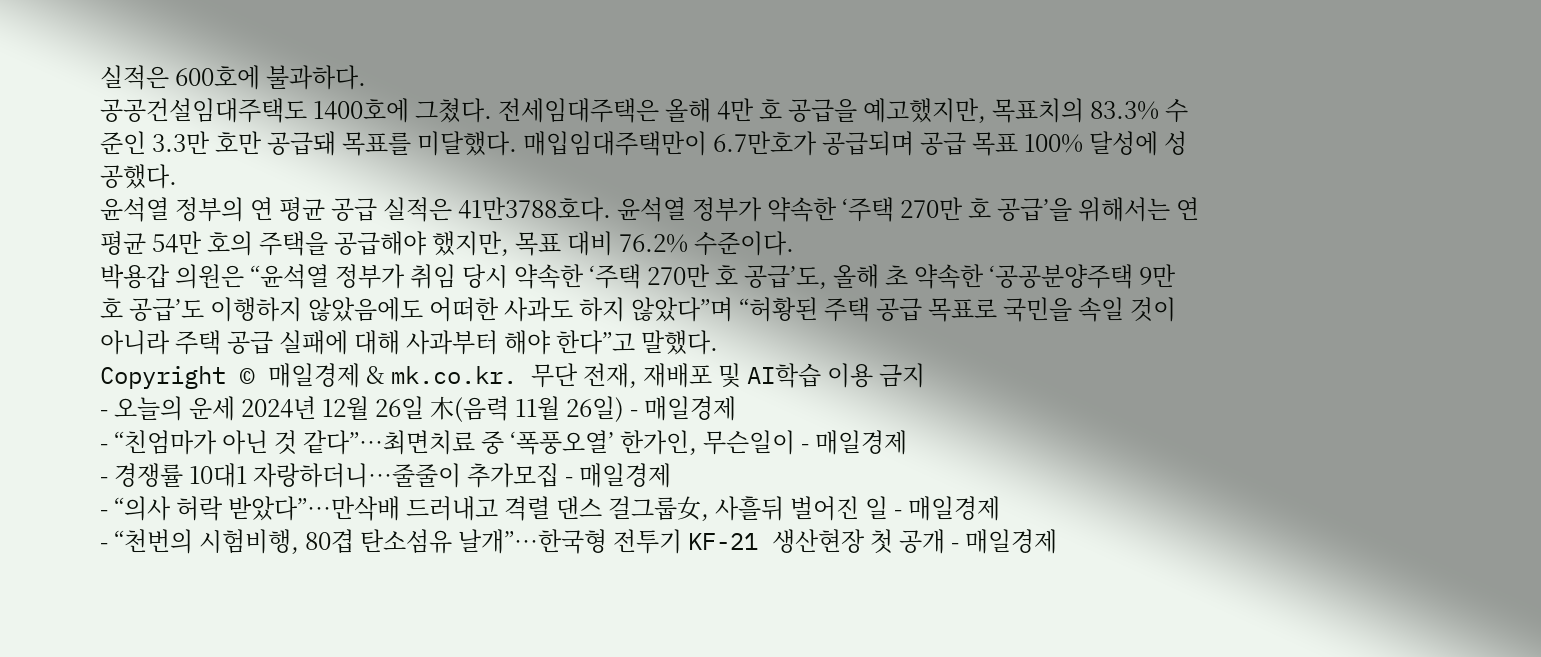실적은 600호에 불과하다.
공공건설임대주택도 1400호에 그쳤다. 전세임대주택은 올해 4만 호 공급을 예고했지만, 목표치의 83.3% 수준인 3.3만 호만 공급돼 목표를 미달했다. 매입임대주택만이 6.7만호가 공급되며 공급 목표 100% 달성에 성공했다.
윤석열 정부의 연 평균 공급 실적은 41만3788호다. 윤석열 정부가 약속한 ‘주택 270만 호 공급’을 위해서는 연평균 54만 호의 주택을 공급해야 했지만, 목표 대비 76.2% 수준이다.
박용갑 의원은 “윤석열 정부가 취임 당시 약속한 ‘주택 270만 호 공급’도, 올해 초 약속한 ‘공공분양주택 9만 호 공급’도 이행하지 않았음에도 어떠한 사과도 하지 않았다”며 “허황된 주택 공급 목표로 국민을 속일 것이 아니라 주택 공급 실패에 대해 사과부터 해야 한다”고 말했다.
Copyright © 매일경제 & mk.co.kr. 무단 전재, 재배포 및 AI학습 이용 금지
- 오늘의 운세 2024년 12월 26일 木(음력 11월 26일) - 매일경제
- “친엄마가 아닌 것 같다”…최면치료 중 ‘폭풍오열’ 한가인, 무슨일이 - 매일경제
- 경쟁률 10대1 자랑하더니…줄줄이 추가모집 - 매일경제
- “의사 허락 받았다”…만삭배 드러내고 격렬 댄스 걸그룹女, 사흘뒤 벌어진 일 - 매일경제
- “천번의 시험비행, 80겹 탄소섬유 날개”…한국형 전투기 KF-21 생산현장 첫 공개 - 매일경제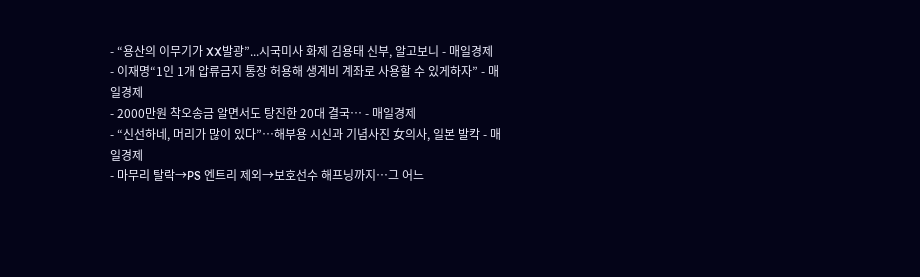- “용산의 이무기가 XX발광”...시국미사 화제 김용태 신부, 알고보니 - 매일경제
- 이재명“1인 1개 압류금지 통장 허용해 생계비 계좌로 사용할 수 있게하자” - 매일경제
- 2000만원 착오송금 알면서도 탕진한 20대 결국… - 매일경제
- “신선하네, 머리가 많이 있다”…해부용 시신과 기념사진 女의사, 일본 발칵 - 매일경제
- 마무리 탈락→PS 엔트리 제외→보호선수 해프닝까지…그 어느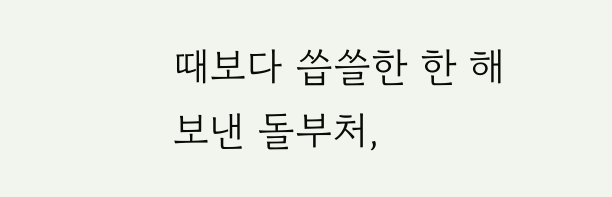때보다 씁쓸한 한 해 보낸 돌부처,